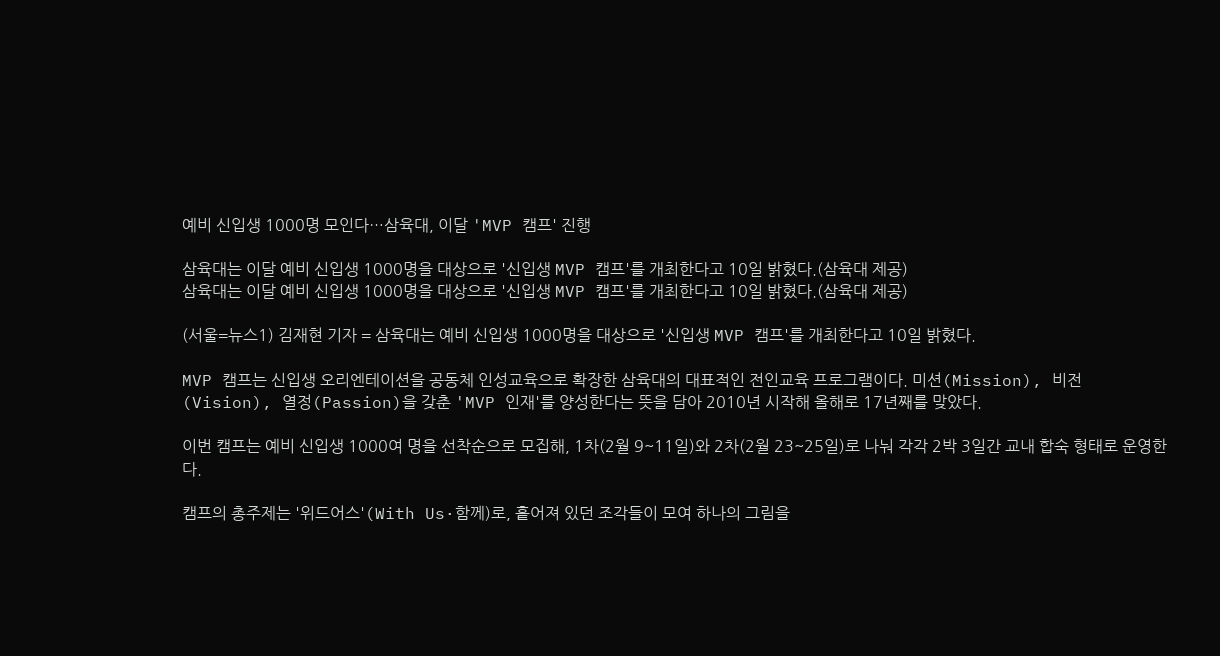예비 신입생 1000명 모인다…삼육대, 이달 'MVP 캠프' 진행

삼육대는 이달 예비 신입생 1000명을 대상으로 '신입생 MVP 캠프'를 개최한다고 10일 밝혔다.(삼육대 제공)
삼육대는 이달 예비 신입생 1000명을 대상으로 '신입생 MVP 캠프'를 개최한다고 10일 밝혔다.(삼육대 제공)

(서울=뉴스1) 김재현 기자 = 삼육대는 예비 신입생 1000명을 대상으로 '신입생 MVP 캠프'를 개최한다고 10일 밝혔다.

MVP 캠프는 신입생 오리엔테이션을 공동체 인성교육으로 확장한 삼육대의 대표적인 전인교육 프로그램이다. 미션(Mission), 비전(Vision), 열정(Passion)을 갖춘 'MVP 인재'를 양성한다는 뜻을 담아 2010년 시작해 올해로 17년째를 맞았다.

이번 캠프는 예비 신입생 1000여 명을 선착순으로 모집해, 1차(2월 9~11일)와 2차(2월 23~25일)로 나눠 각각 2박 3일간 교내 합숙 형태로 운영한다.

캠프의 총주제는 '위드어스'(With Us·함께)로, 흩어져 있던 조각들이 모여 하나의 그림을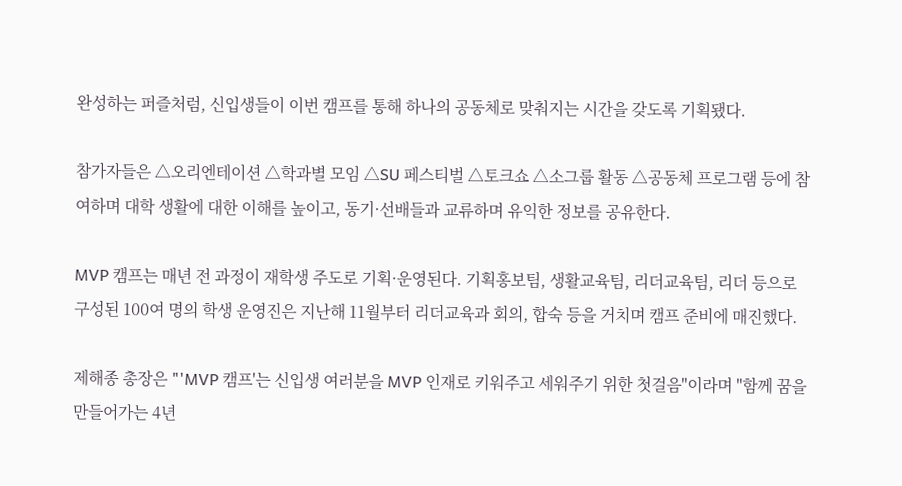완성하는 퍼즐처럼, 신입생들이 이번 캠프를 통해 하나의 공동체로 맞춰지는 시간을 갖도록 기획됐다.

참가자들은 △오리엔테이션 △학과별 모임 △SU 페스티벌 △토크쇼 △소그룹 활동 △공동체 프로그램 등에 참여하며 대학 생활에 대한 이해를 높이고, 동기·선배들과 교류하며 유익한 정보를 공유한다.

MVP 캠프는 매년 전 과정이 재학생 주도로 기획·운영된다. 기획홍보팀, 생활교육팀, 리더교육팀, 리더 등으로 구성된 100여 명의 학생 운영진은 지난해 11월부터 리더교육과 회의, 합숙 등을 거치며 캠프 준비에 매진했다.

제해종 총장은 "'MVP 캠프'는 신입생 여러분을 MVP 인재로 키워주고 세워주기 위한 첫걸음"이라며 "함께 꿈을 만들어가는 4년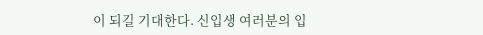이 되길 기대한다. 신입생 여러분의 입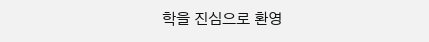학을 진심으로 환영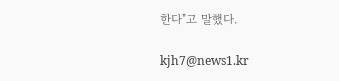한다"고 말했다.

kjh7@news1.kr